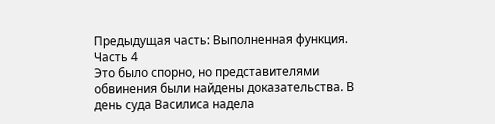Предыдущая часть: Выполненная функция. Часть 4
Это было спорно, но представителями обвинения были найдены доказательства. В день суда Василиса надела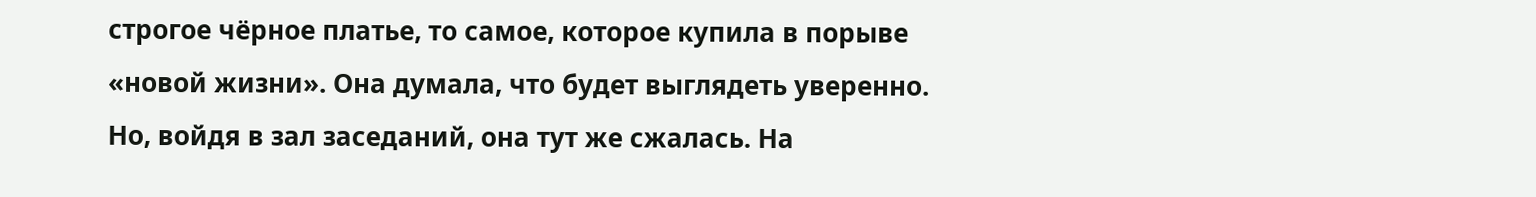строгое чёрное платье, то самое, которое купила в порыве «новой жизни». Она думала, что будет выглядеть уверенно. Но, войдя в зал заседаний, она тут же сжалась. На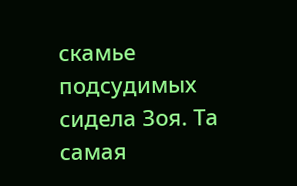скамье подсудимых сидела Зоя. Та самая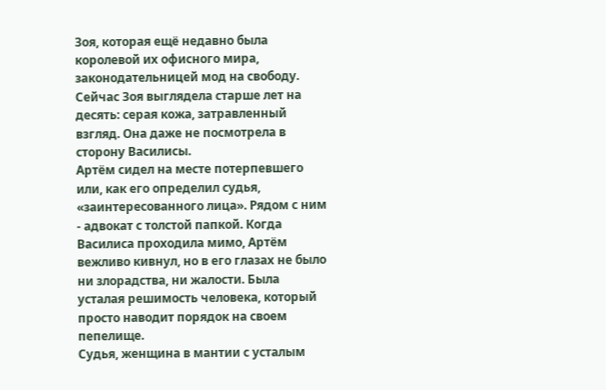Зоя, которая ещё недавно была королевой их офисного мира, законодательницей мод на свободу. Сейчас Зоя выглядела старше лет на десять: серая кожа, затравленный взгляд. Она даже не посмотрела в сторону Василисы.
Артём сидел на месте потерпевшего или, как его определил судья, «заинтересованного лица». Рядом с ним - адвокат с толстой папкой. Когда Василиса проходила мимо, Артём вежливо кивнул, но в его глазах не было ни злорадства, ни жалости. Была усталая решимость человека, который просто наводит порядок на своем пепелище.
Судья, женщина в мантии с усталым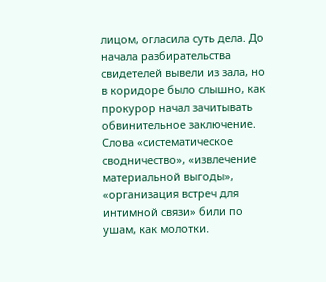лицом, огласила суть дела. До начала разбирательства свидетелей вывели из зала, но в коридоре было слышно, как прокурор начал зачитывать обвинительное заключение. Слова «систематическое сводничество», «извлечение материальной выгоды», «организация встреч для интимной связи» били по ушам, как молотки.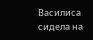Василиса сидела на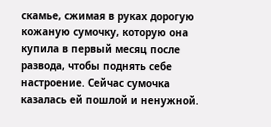скамье, сжимая в руках дорогую кожаную сумочку, которую она купила в первый месяц после развода, чтобы поднять себе настроение. Сейчас сумочка казалась ей пошлой и ненужной.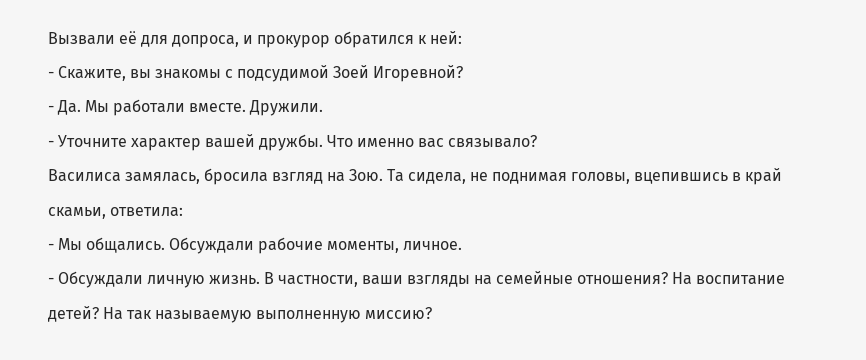Вызвали её для допроса, и прокурор обратился к ней:
- Скажите, вы знакомы с подсудимой Зоей Игоревной?
- Да. Мы работали вместе. Дружили.
- Уточните характер вашей дружбы. Что именно вас связывало?
Василиса замялась, бросила взгляд на Зою. Та сидела, не поднимая головы, вцепившись в край скамьи, ответила:
- Мы общались. Обсуждали рабочие моменты, личное.
- Обсуждали личную жизнь. В частности, ваши взгляды на семейные отношения? На воспитание детей? На так называемую выполненную миссию?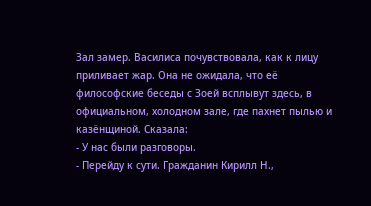Зал замер. Василиса почувствовала, как к лицу приливает жар. Она не ожидала, что её философские беседы с Зоей всплывут здесь, в официальном, холодном зале, где пахнет пылью и казёнщиной. Сказала:
- У нас были разговоры.
- Перейду к сути. Гражданин Кирилл Н.,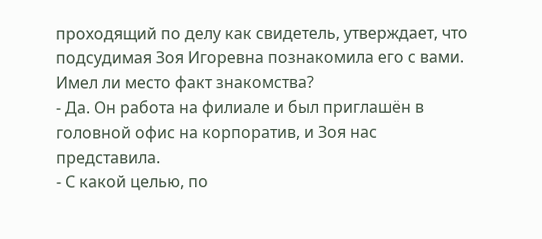проходящий по делу как свидетель, утверждает, что подсудимая Зоя Игоревна познакомила его с вами. Имел ли место факт знакомства?
- Да. Он работа на филиале и был приглашён в головной офис на корпоратив, и Зоя нас представила.
- С какой целью, по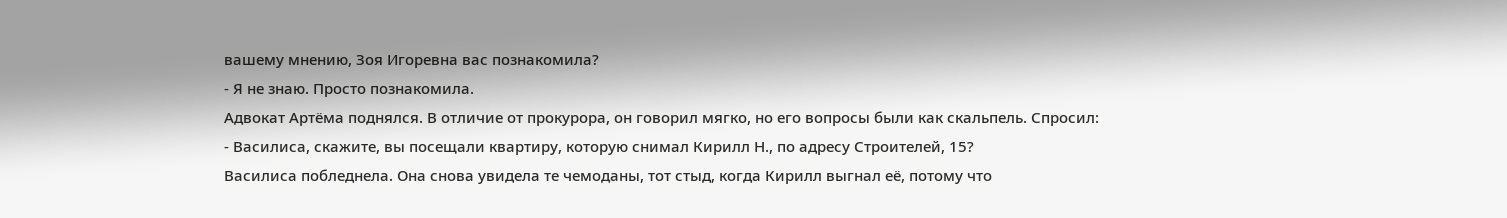вашему мнению, Зоя Игоревна вас познакомила?
- Я не знаю. Просто познакомила.
Адвокат Артёма поднялся. В отличие от прокурора, он говорил мягко, но его вопросы были как скальпель. Спросил:
- Василиса, скажите, вы посещали квартиру, которую снимал Кирилл Н., по адресу Строителей, 15?
Василиса побледнела. Она снова увидела те чемоданы, тот стыд, когда Кирилл выгнал её, потому что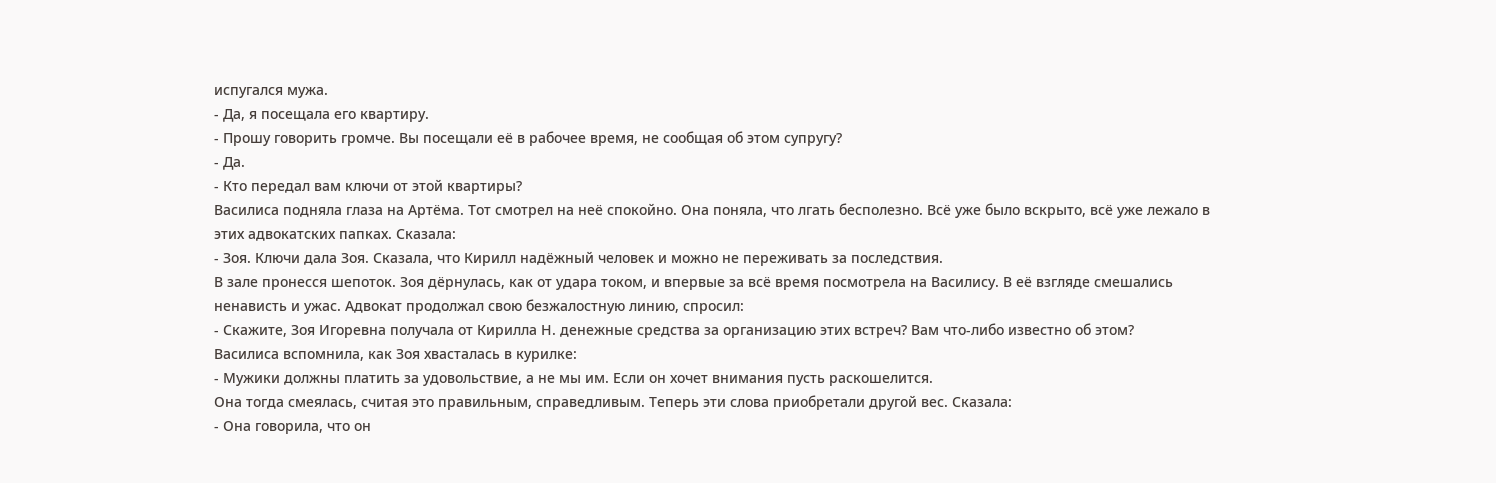испугался мужа.
- Да, я посещала его квартиру.
- Прошу говорить громче. Вы посещали её в рабочее время, не сообщая об этом супругу?
- Да.
- Кто передал вам ключи от этой квартиры?
Василиса подняла глаза на Артёма. Тот смотрел на неё спокойно. Она поняла, что лгать бесполезно. Всё уже было вскрыто, всё уже лежало в этих адвокатских папках. Сказала:
- Зоя. Ключи дала Зоя. Сказала, что Кирилл надёжный человек и можно не переживать за последствия.
В зале пронесся шепоток. Зоя дёрнулась, как от удара током, и впервые за всё время посмотрела на Василису. В её взгляде смешались ненависть и ужас. Адвокат продолжал свою безжалостную линию, спросил:
- Скажите, Зоя Игоревна получала от Кирилла Н. денежные средства за организацию этих встреч? Вам что-либо известно об этом?
Василиса вспомнила, как Зоя хвасталась в курилке:
- Мужики должны платить за удовольствие, а не мы им. Если он хочет внимания пусть раскошелится.
Она тогда смеялась, считая это правильным, справедливым. Теперь эти слова приобретали другой вес. Сказала:
- Она говорила, что он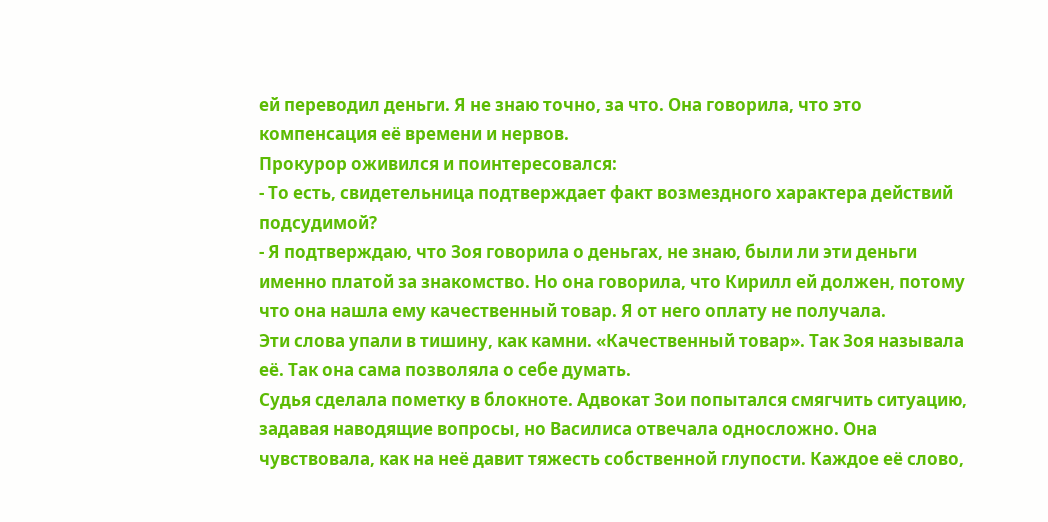ей переводил деньги. Я не знаю точно, за что. Она говорила, что это компенсация её времени и нервов.
Прокурор оживился и поинтересовался:
- То есть, свидетельница подтверждает факт возмездного характера действий подсудимой?
- Я подтверждаю, что Зоя говорила о деньгах, не знаю, были ли эти деньги именно платой за знакомство. Но она говорила, что Кирилл ей должен, потому что она нашла ему качественный товар. Я от него оплату не получала.
Эти слова упали в тишину, как камни. «Качественный товар». Так Зоя называла её. Так она сама позволяла о себе думать.
Судья сделала пометку в блокноте. Адвокат Зои попытался смягчить ситуацию, задавая наводящие вопросы, но Василиса отвечала односложно. Она чувствовала, как на неё давит тяжесть собственной глупости. Каждое её слово,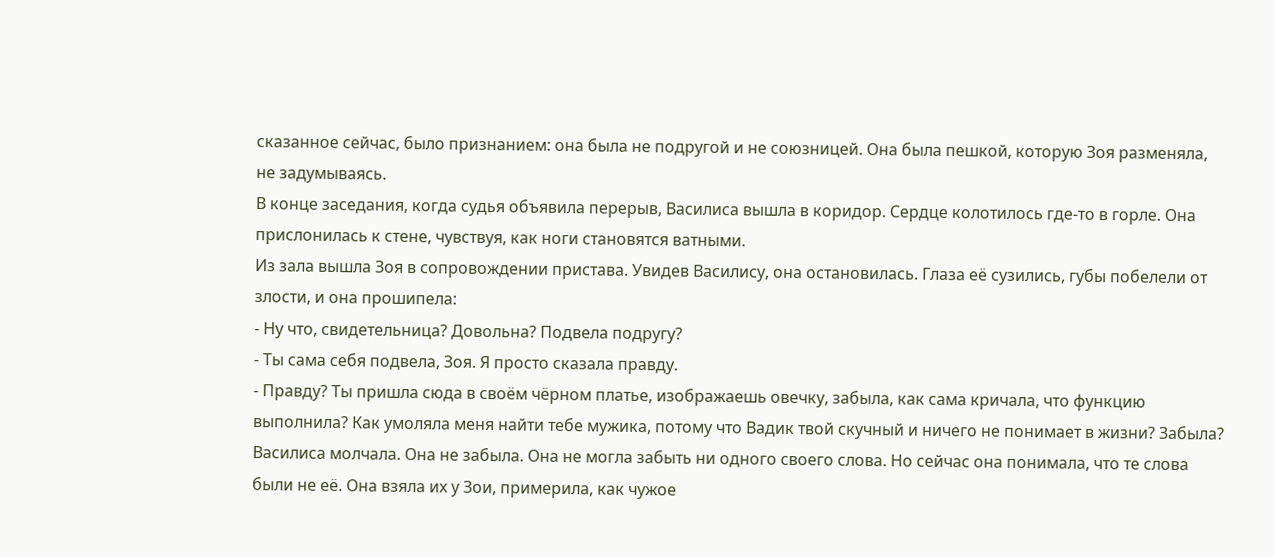сказанное сейчас, было признанием: она была не подругой и не союзницей. Она была пешкой, которую Зоя разменяла, не задумываясь.
В конце заседания, когда судья объявила перерыв, Василиса вышла в коридор. Сердце колотилось где-то в горле. Она прислонилась к стене, чувствуя, как ноги становятся ватными.
Из зала вышла Зоя в сопровождении пристава. Увидев Василису, она остановилась. Глаза её сузились, губы побелели от злости, и она прошипела:
- Ну что, свидетельница? Довольна? Подвела подругу?
- Ты сама себя подвела, Зоя. Я просто сказала правду.
- Правду? Ты пришла сюда в своём чёрном платье, изображаешь овечку, забыла, как сама кричала, что функцию выполнила? Как умоляла меня найти тебе мужика, потому что Вадик твой скучный и ничего не понимает в жизни? Забыла?
Василиса молчала. Она не забыла. Она не могла забыть ни одного своего слова. Но сейчас она понимала, что те слова были не её. Она взяла их у Зои, примерила, как чужое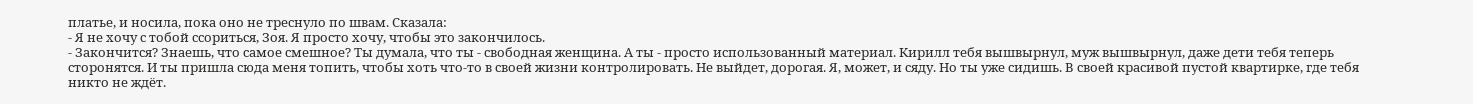платье, и носила, пока оно не треснуло по швам. Сказала:
- Я не хочу с тобой ссориться, Зоя. Я просто хочу, чтобы это закончилось.
- Закончится? Знаешь, что самое смешное? Ты думала, что ты - свободная женщина. А ты - просто использованный материал. Кирилл тебя вышвырнул, муж вышвырнул, даже дети тебя теперь сторонятся. И ты пришла сюда меня топить, чтобы хоть что-то в своей жизни контролировать. Не выйдет, дорогая. Я, может, и сяду. Но ты уже сидишь. В своей красивой пустой квартирке, где тебя никто не ждёт.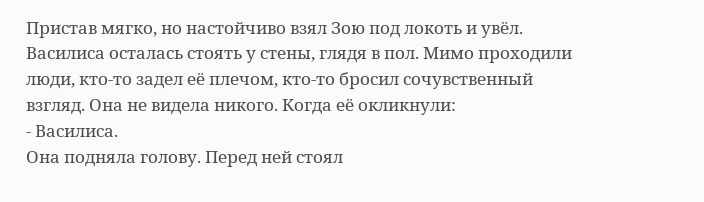Пристав мягко, но настойчиво взял Зою под локоть и увёл. Василиса осталась стоять у стены, глядя в пол. Мимо проходили люди, кто-то задел её плечом, кто-то бросил сочувственный взгляд. Она не видела никого. Когда её окликнули:
- Василиса.
Она подняла голову. Перед ней стоял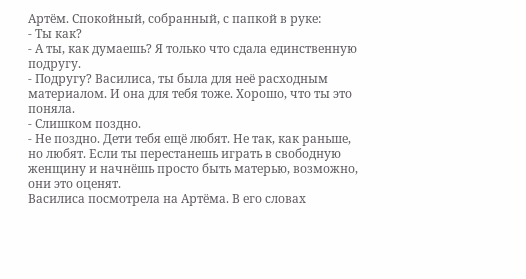Артём. Спокойный, собранный, с папкой в руке:
- Ты как?
- А ты, как думаешь? Я только что сдала единственную подругу.
- Подругу? Василиса, ты была для неё расходным материалом. И она для тебя тоже. Хорошо, что ты это поняла.
- Слишком поздно.
- Не поздно. Дети тебя ещё любят. Не так, как раньше, но любят. Если ты перестанешь играть в свободную женщину и начнёшь просто быть матерью, возможно, они это оценят.
Василиса посмотрела на Артёма. В его словах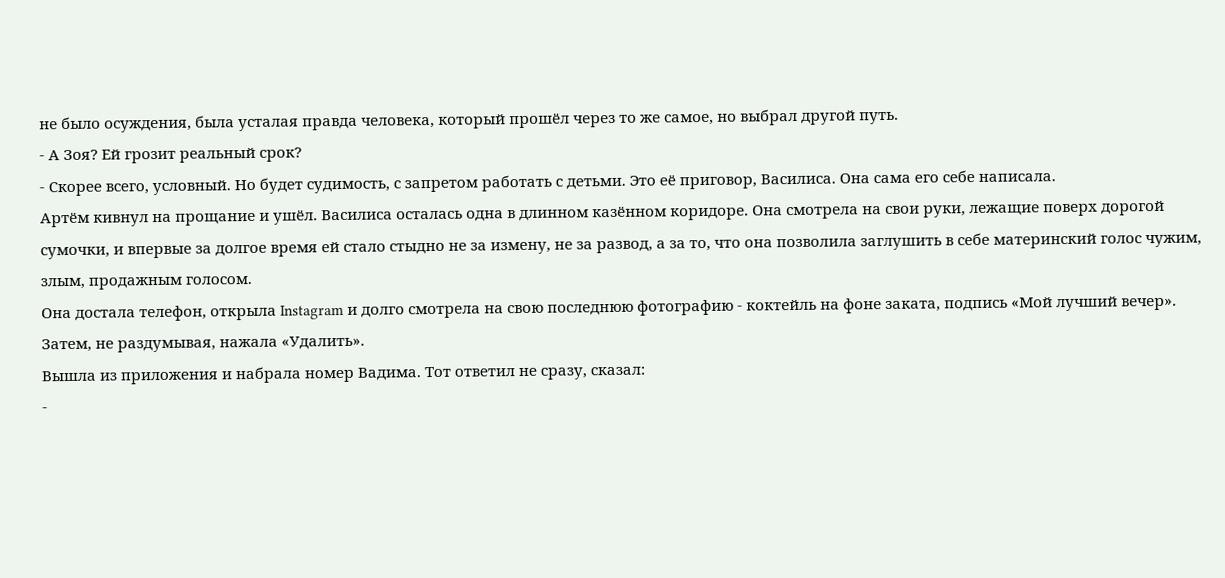не было осуждения, была усталая правда человека, который прошёл через то же самое, но выбрал другой путь.
- А Зоя? Ей грозит реальный срок?
- Скорее всего, условный. Но будет судимость, с запретом работать с детьми. Это её приговор, Василиса. Она сама его себе написала.
Артём кивнул на прощание и ушёл. Василиса осталась одна в длинном казённом коридоре. Она смотрела на свои руки, лежащие поверх дорогой сумочки, и впервые за долгое время ей стало стыдно не за измену, не за развод, а за то, что она позволила заглушить в себе материнский голос чужим, злым, продажным голосом.
Она достала телефон, открыла Instagram и долго смотрела на свою последнюю фотографию - коктейль на фоне заката, подпись «Мой лучший вечер». Затем, не раздумывая, нажала «Удалить».
Вышла из приложения и набрала номер Вадима. Тот ответил не сразу, сказал:
-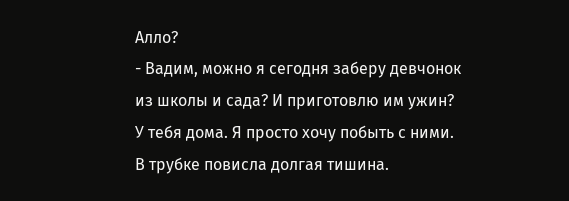Алло?
- Вадим, можно я сегодня заберу девчонок из школы и сада? И приготовлю им ужин? У тебя дома. Я просто хочу побыть с ними.
В трубке повисла долгая тишина.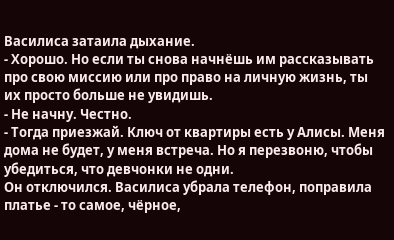Василиса затаила дыхание.
- Хорошо. Но если ты снова начнёшь им рассказывать про свою миссию или про право на личную жизнь, ты их просто больше не увидишь.
- Не начну. Честно.
- Тогда приезжай. Ключ от квартиры есть у Алисы. Меня дома не будет, у меня встреча. Но я перезвоню, чтобы убедиться, что девчонки не одни.
Он отключился. Василиса убрала телефон, поправила платье - то самое, чёрное,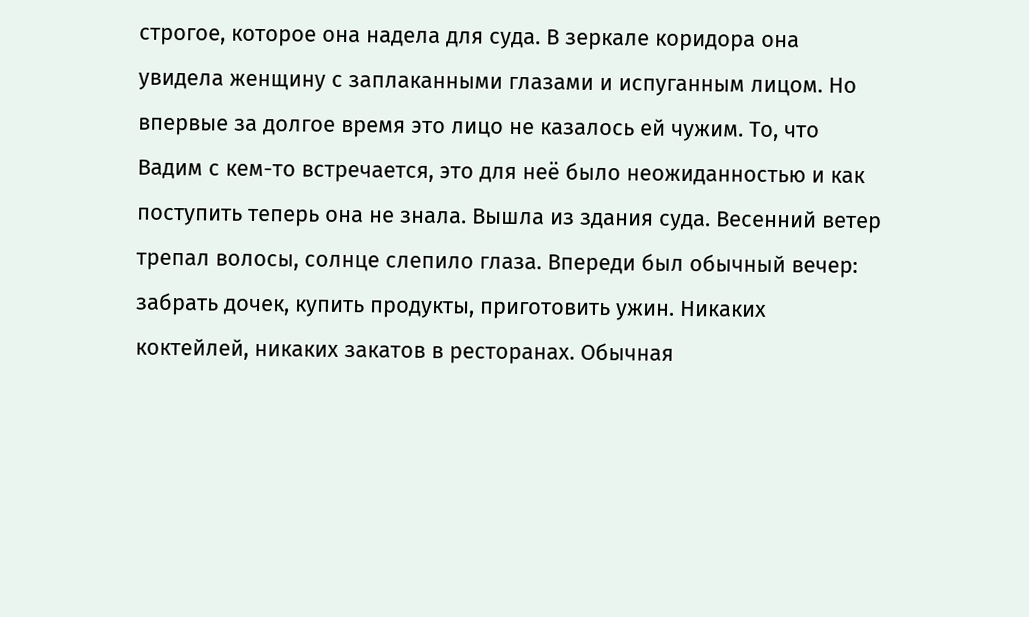строгое, которое она надела для суда. В зеркале коридора она увидела женщину с заплаканными глазами и испуганным лицом. Но впервые за долгое время это лицо не казалось ей чужим. То, что Вадим с кем-то встречается, это для неё было неожиданностью и как поступить теперь она не знала. Вышла из здания суда. Весенний ветер трепал волосы, солнце слепило глаза. Впереди был обычный вечер: забрать дочек, купить продукты, приготовить ужин. Никаких коктейлей, никаких закатов в ресторанах. Обычная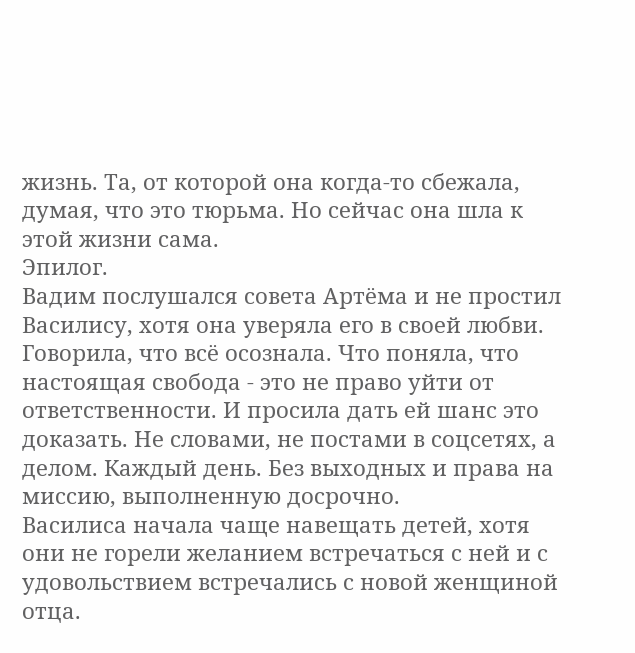жизнь. Та, от которой она когда-то сбежала, думая, что это тюрьма. Но сейчас она шла к этой жизни сама.
Эпилог.
Вадим послушался совета Артёма и не простил Василису, хотя она уверяла его в своей любви. Говорила, что всё осознала. Что поняла, что настоящая свобода - это не право уйти от ответственности. И просила дать ей шанс это доказать. Не словами, не постами в соцсетях, а делом. Каждый день. Без выходных и права на миссию, выполненную досрочно.
Василиса начала чаще навещать детей, хотя они не горели желанием встречаться с ней и с удовольствием встречались с новой женщиной отца.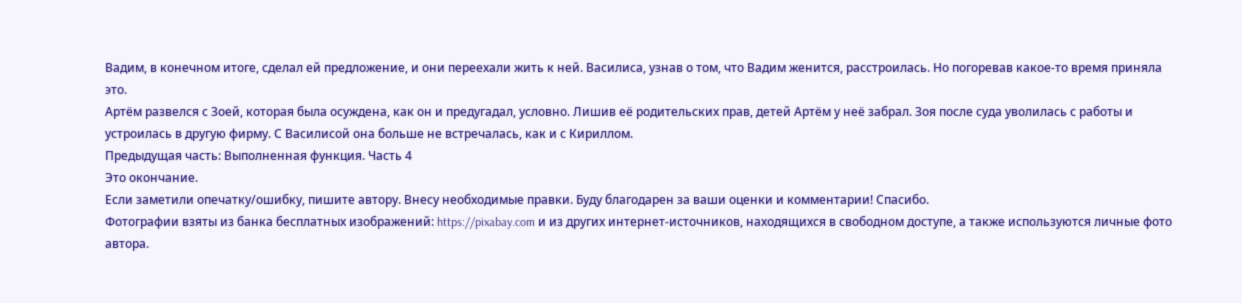Вадим, в конечном итоге, сделал ей предложение, и они переехали жить к ней. Василиса, узнав о том, что Вадим женится, расстроилась. Но погоревав какое-то время приняла это.
Артём развелся с Зоей, которая была осуждена, как он и предугадал, условно. Лишив её родительских прав, детей Артём у неё забрал. Зоя после суда уволилась с работы и устроилась в другую фирму. С Василисой она больше не встречалась, как и с Кириллом.
Предыдущая часть: Выполненная функция. Часть 4
Это окончание.
Если заметили опечатку/ошибку, пишите автору. Внесу необходимые правки. Буду благодарен за ваши оценки и комментарии! Спасибо.
Фотографии взяты из банка бесплатных изображений: https://pixabay.com и из других интернет-источников, находящихся в свободном доступе, а также используются личные фото автора.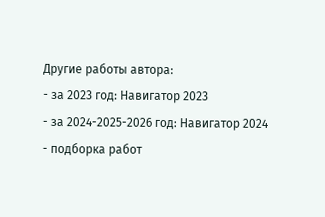Другие работы автора:
- за 2023 год: Навигатор 2023
- за 2024-2025-2026 год: Навигатор 2024
- подборка работ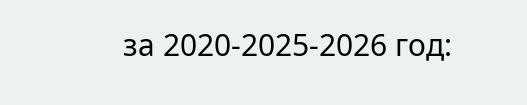за 2020-2025-2026 год: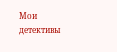Мои детективы